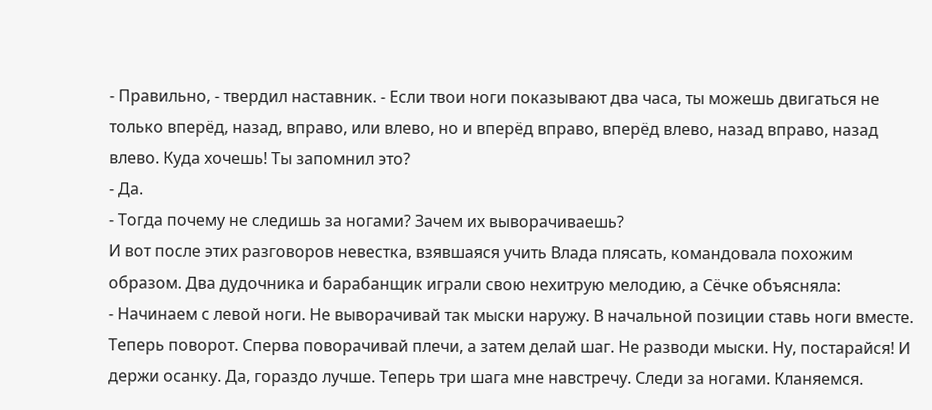- Правильно, - твердил наставник. - Если твои ноги показывают два часа, ты можешь двигаться не только вперёд, назад, вправо, или влево, но и вперёд вправо, вперёд влево, назад вправо, назад влево. Куда хочешь! Ты запомнил это?
- Да.
- Тогда почему не следишь за ногами? Зачем их выворачиваешь?
И вот после этих разговоров невестка, взявшаяся учить Влада плясать, командовала похожим образом. Два дудочника и барабанщик играли свою нехитрую мелодию, а Сёчке объясняла:
- Начинаем с левой ноги. Не выворачивай так мыски наружу. В начальной позиции ставь ноги вместе. Теперь поворот. Сперва поворачивай плечи, а затем делай шаг. Не разводи мыски. Ну, постарайся! И держи осанку. Да, гораздо лучше. Теперь три шага мне навстречу. Следи за ногами. Кланяемся.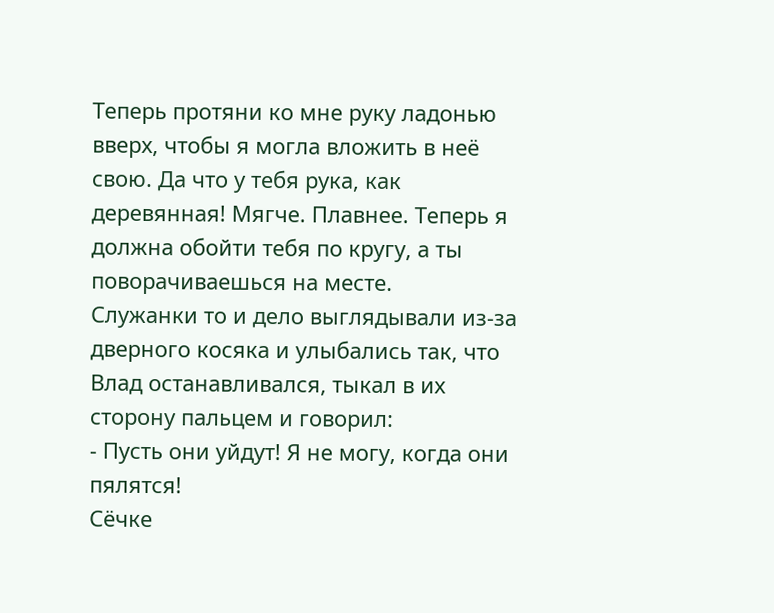Теперь протяни ко мне руку ладонью вверх, чтобы я могла вложить в неё свою. Да что у тебя рука, как деревянная! Мягче. Плавнее. Теперь я должна обойти тебя по кругу, а ты поворачиваешься на месте.
Служанки то и дело выглядывали из-за дверного косяка и улыбались так, что Влад останавливался, тыкал в их сторону пальцем и говорил:
- Пусть они уйдут! Я не могу, когда они пялятся!
Сёчке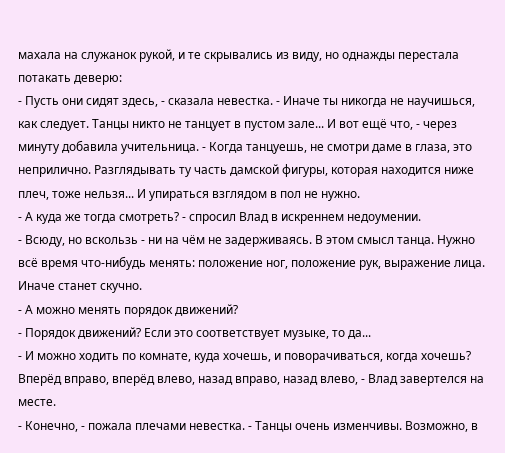махала на служанок рукой, и те скрывались из виду, но однажды перестала потакать деверю:
- Пусть они сидят здесь, - сказала невестка. - Иначе ты никогда не научишься, как следует. Танцы никто не танцует в пустом зале... И вот ещё что, - через минуту добавила учительница. - Когда танцуешь, не смотри даме в глаза, это неприлично. Разглядывать ту часть дамской фигуры, которая находится ниже плеч, тоже нельзя... И упираться взглядом в пол не нужно.
- А куда же тогда смотреть? - спросил Влад в искреннем недоумении.
- Всюду, но вскользь - ни на чём не задерживаясь. В этом смысл танца. Нужно всё время что-нибудь менять: положение ног, положение рук, выражение лица. Иначе станет скучно.
- А можно менять порядок движений?
- Порядок движений? Если это соответствует музыке, то да...
- И можно ходить по комнате, куда хочешь, и поворачиваться, когда хочешь? Вперёд вправо, вперёд влево, назад вправо, назад влево, - Влад завертелся на месте.
- Конечно, - пожала плечами невестка. - Танцы очень изменчивы. Возможно, в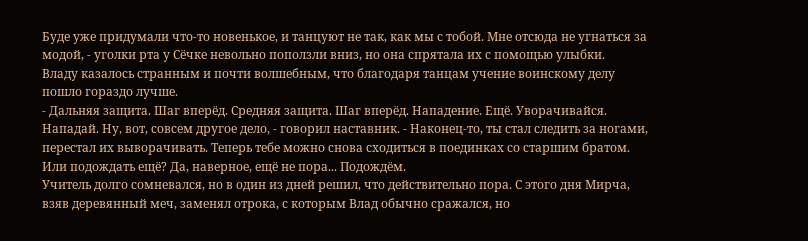Буде уже придумали что-то новенькое, и танцуют не так, как мы с тобой. Мне отсюда не угнаться за модой, - уголки рта у Сёчке невольно поползли вниз, но она спрятала их с помощью улыбки.
Владу казалось странным и почти волшебным, что благодаря танцам учение воинскому делу пошло гораздо лучше.
- Дальняя защита. Шаг вперёд. Средняя защита. Шаг вперёд. Нападение. Ещё. Уворачивайся. Нападай. Ну, вот, совсем другое дело, - говорил наставник. - Наконец-то, ты стал следить за ногами, перестал их выворачивать. Теперь тебе можно снова сходиться в поединках со старшим братом. Или подождать ещё? Да, наверное, ещё не пора... Подождём.
Учитель долго сомневался, но в один из дней решил, что действительно пора. С этого дня Мирча, взяв деревянный меч, заменял отрока, с которым Влад обычно сражался, но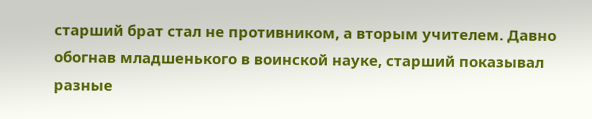старший брат стал не противником, а вторым учителем. Давно обогнав младшенького в воинской науке, старший показывал разные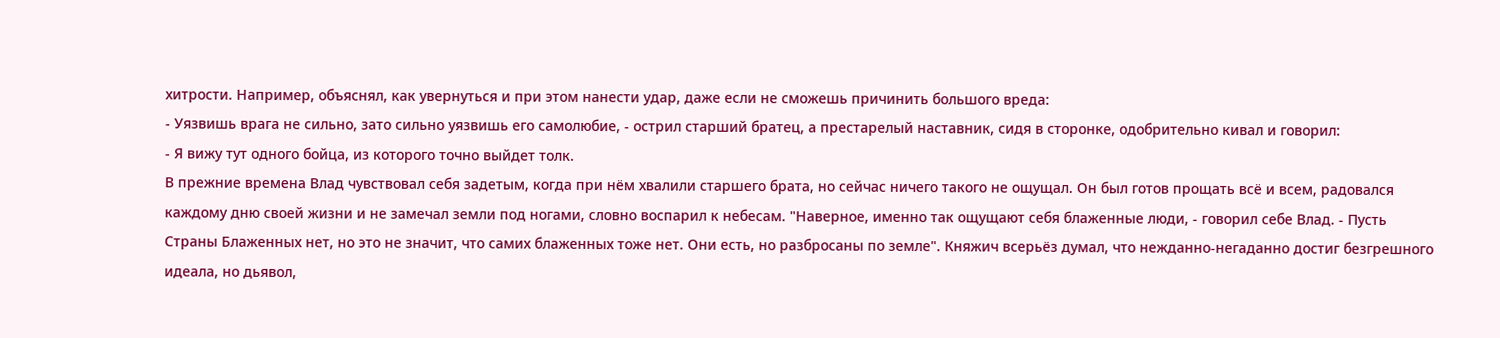хитрости. Например, объяснял, как увернуться и при этом нанести удар, даже если не сможешь причинить большого вреда:
- Уязвишь врага не сильно, зато сильно уязвишь его самолюбие, - острил старший братец, а престарелый наставник, сидя в сторонке, одобрительно кивал и говорил:
- Я вижу тут одного бойца, из которого точно выйдет толк.
В прежние времена Влад чувствовал себя задетым, когда при нём хвалили старшего брата, но сейчас ничего такого не ощущал. Он был готов прощать всё и всем, радовался каждому дню своей жизни и не замечал земли под ногами, словно воспарил к небесам. "Наверное, именно так ощущают себя блаженные люди, - говорил себе Влад. - Пусть Страны Блаженных нет, но это не значит, что самих блаженных тоже нет. Они есть, но разбросаны по земле". Княжич всерьёз думал, что нежданно-негаданно достиг безгрешного идеала, но дьявол,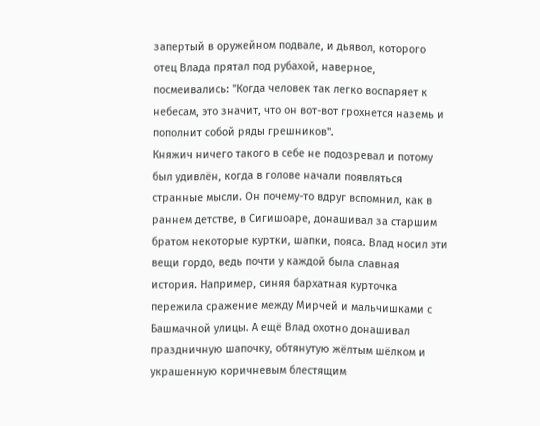запертый в оружейном подвале, и дьявол, которого отец Влада прятал под рубахой, наверное, посмеивались: "Когда человек так легко воспаряет к небесам, это значит, что он вот-вот грохнется наземь и пополнит собой ряды грешников".
Княжич ничего такого в себе не подозревал и потому был удивлён, когда в голове начали появляться странные мысли. Он почему-то вдруг вспомнил, как в раннем детстве, в Сигишоаре, донашивал за старшим братом некоторые куртки, шапки, пояса. Влад носил эти вещи гордо, ведь почти у каждой была славная история. Например, синяя бархатная курточка пережила сражение между Мирчей и мальчишками с Башмачной улицы. А ещё Влад охотно донашивал праздничную шапочку, обтянутую жёлтым шёлком и украшенную коричневым блестящим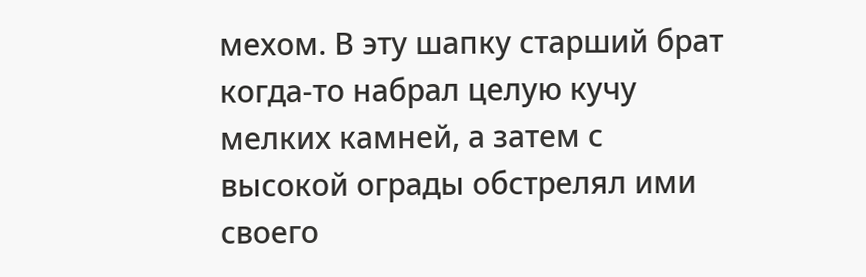мехом. В эту шапку старший брат когда-то набрал целую кучу мелких камней, а затем с высокой ограды обстрелял ими своего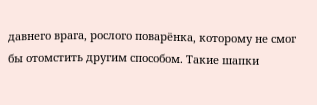давнего врага, рослого поварёнка, которому не смог бы отомстить другим способом. Такие шапки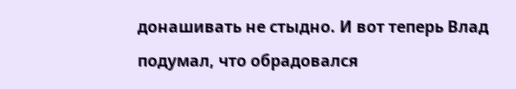донашивать не стыдно. И вот теперь Влад подумал, что обрадовался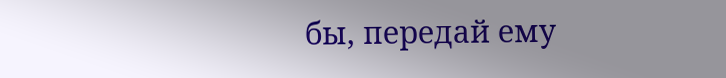бы, передай ему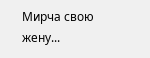Мирча свою жену...